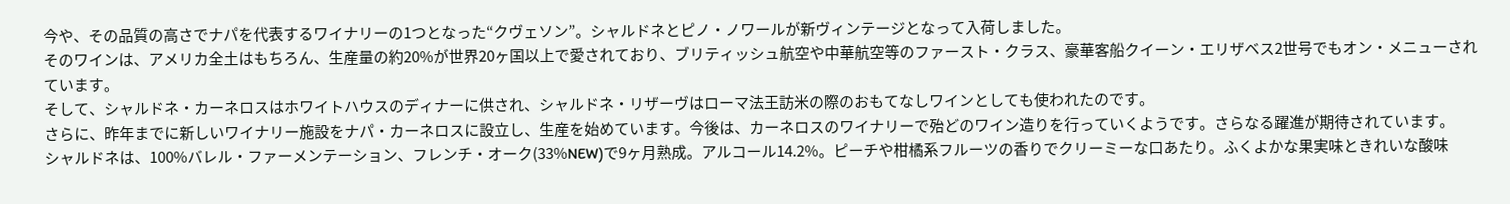今や、その品質の高さでナパを代表するワイナリーの1つとなった“クヴェソン”。シャルドネとピノ・ノワールが新ヴィンテージとなって入荷しました。
そのワインは、アメリカ全土はもちろん、生産量の約20%が世界20ヶ国以上で愛されており、ブリティッシュ航空や中華航空等のファースト・クラス、豪華客船クイーン・エリザベス2世号でもオン・メニューされています。
そして、シャルドネ・カーネロスはホワイトハウスのディナーに供され、シャルドネ・リザーヴはローマ法王訪米の際のおもてなしワインとしても使われたのです。
さらに、昨年までに新しいワイナリー施設をナパ・カーネロスに設立し、生産を始めています。今後は、カーネロスのワイナリーで殆どのワイン造りを行っていくようです。さらなる躍進が期待されています。
シャルドネは、100%バレル・ファーメンテーション、フレンチ・オーク(33%NEW)で9ヶ月熟成。アルコール14.2%。ピーチや柑橘系フルーツの香りでクリーミーな口あたり。ふくよかな果実味ときれいな酸味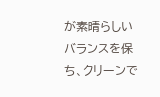が素晴らしいバランスを保ち、クリーンで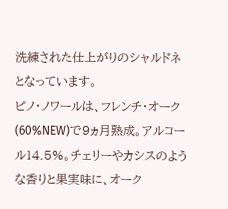洗練された仕上がりのシャルドネとなっています。
ピノ・ノワールは、フレンチ・オーク(60%NEW)で9ヵ月熟成。アルコール14.5%。チェリーやカシスのような香りと果実味に、オーク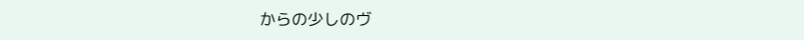からの少しのヴ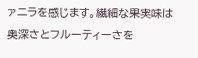ァニラを感じます。繊細な果実味は奥深さとフルーティーさを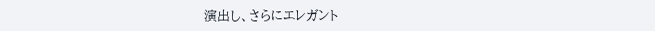演出し、さらにエレガント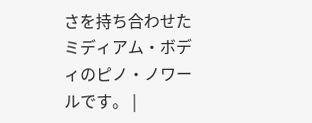さを持ち合わせたミディアム・ボディのピノ・ノワールです。 |